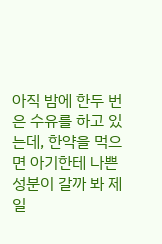아직 밤에 한두 번은 수유를 하고 있는데, 한약을 먹으면 아기한테 나쁜 성분이 갈까 봐 제일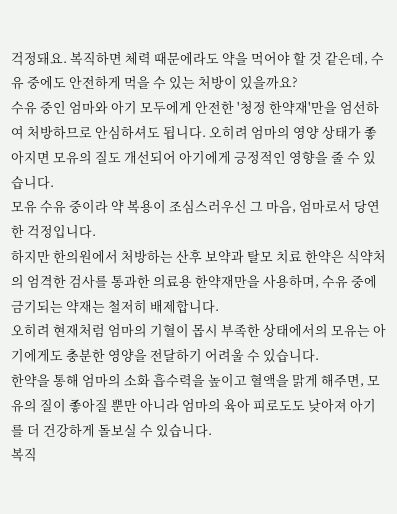걱정돼요. 복직하면 체력 때문에라도 약을 먹어야 할 것 같은데, 수유 중에도 안전하게 먹을 수 있는 처방이 있을까요?
수유 중인 엄마와 아기 모두에게 안전한 '청정 한약재'만을 엄선하여 처방하므로 안심하셔도 됩니다. 오히려 엄마의 영양 상태가 좋아지면 모유의 질도 개선되어 아기에게 긍정적인 영향을 줄 수 있습니다.
모유 수유 중이라 약 복용이 조심스러우신 그 마음, 엄마로서 당연한 걱정입니다.
하지만 한의원에서 처방하는 산후 보약과 탈모 치료 한약은 식약처의 엄격한 검사를 통과한 의료용 한약재만을 사용하며, 수유 중에 금기되는 약재는 철저히 배제합니다.
오히려 현재처럼 엄마의 기혈이 몹시 부족한 상태에서의 모유는 아기에게도 충분한 영양을 전달하기 어려울 수 있습니다.
한약을 통해 엄마의 소화 흡수력을 높이고 혈액을 맑게 해주면, 모유의 질이 좋아질 뿐만 아니라 엄마의 육아 피로도도 낮아져 아기를 더 건강하게 돌보실 수 있습니다.
복직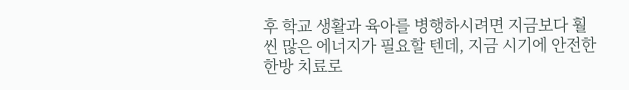후 학교 생활과 육아를 병행하시려면 지금보다 훨씬 많은 에너지가 필요할 텐데, 지금 시기에 안전한 한방 치료로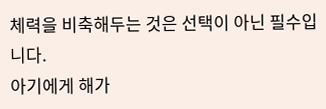체력을 비축해두는 것은 선택이 아닌 필수입니다.
아기에게 해가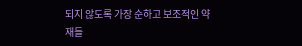되지 않도록 가장 순하고 보조적인 약재들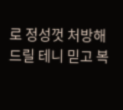로 정성껏 처방해 드릴 테니 믿고 복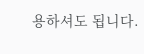용하셔도 됩니다.